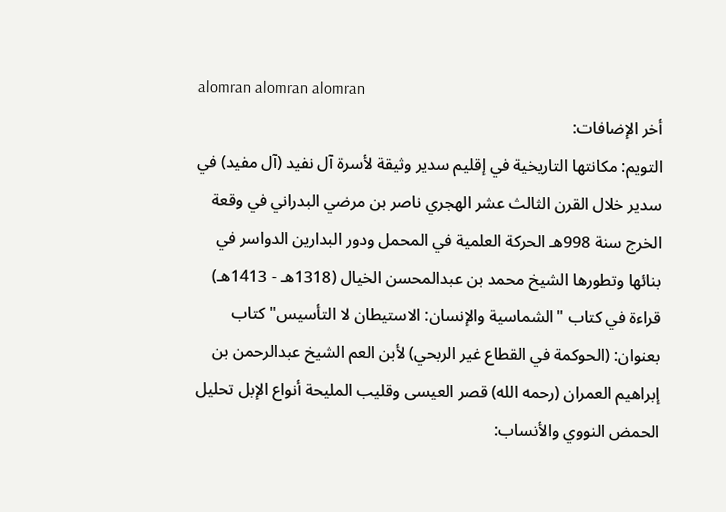alomran alomran alomran
أخر الإضافات:
التويم: مكانتها التاريخية في إقليم سدير وثيقة لأسرة آل نفيد (آل مفيد) في سدير خلال القرن الثالث عشر الهجري ناصر بن مرضي البدراني في وقعة الخرج سنة 998هـ الحركة العلمية في المحمل ودور البدارين الدواسر في بنائها وتطورها الشيخ محمد بن عبدالمحسن الخيال (1318هـ - 1413هـ) قراءة في كتاب "الشماسية والإنسان: الاستيطان لا التأسيس" كتاب بعنوان: (الحوكمة في القطاع غير الربحي) لأبن العم الشيخ عبدالرحمن بن إبراهيم العمران (رحمه الله) قصر العيسى وقليب المليحة أنواع الإبل تحليل الحمض النووي والأنساب: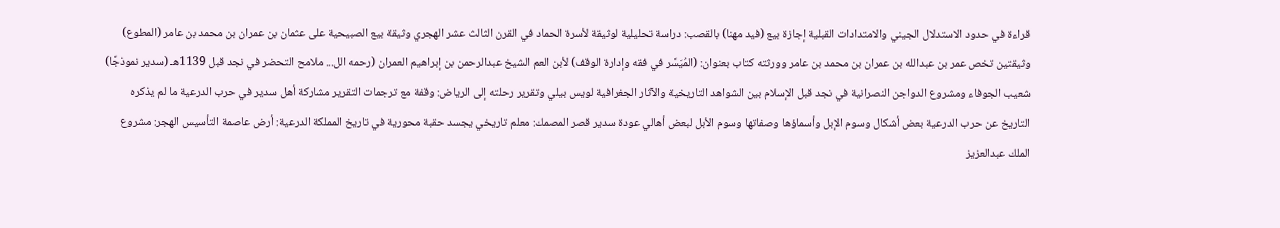قراءة في حدود الاستدلال الجيني والامتدادات القبلية إجازة بيع (فيد مهنا) بالقصب: دراسة تحليلية لوثيقة لأسرة الحماد في القرن الثالث عشر الهجري وثيقة بيع الصبيحية على عثمان بن عمران بن محمد بن عامر (المطوع) وثيقتين تخص عمر بن عبدالله بن عمران بن محمد بن عامر وورثته كتاب بعنوان: (المُيَسَّر في فقه وإدارة الوقف) لأبن العم الشيخ عبدالرحمن بن إبراهيم العمران (رحمه الل... ملامح التحضر في نجد قبل 1139هـ (سدير نموذجًا) شعيب الجوفاء ومشروع الدواجن النصرانية في نجد قبل الإسلام بين الشواهد التاريخية والآثار الجغرافية لويس بيلي وتقرير رحلته إلى الرياض: وقفة مع ترجمات التقرير مشاركة أهل سدير في حرب الدرعية ما لم يذكره التاريخ عن حرب الدرعية بعض أشكال وسوم الإبل وأسماؤها وصفاتها وسوم الأبل لبعض أهالي عودة سدير قصر المصمك: معلم تاريخي يجسد حقبة محورية في تاريخ المملكة الدرعية: أرض عاصمة التأسيس الهجر: مشروع الملك عبدالعزيز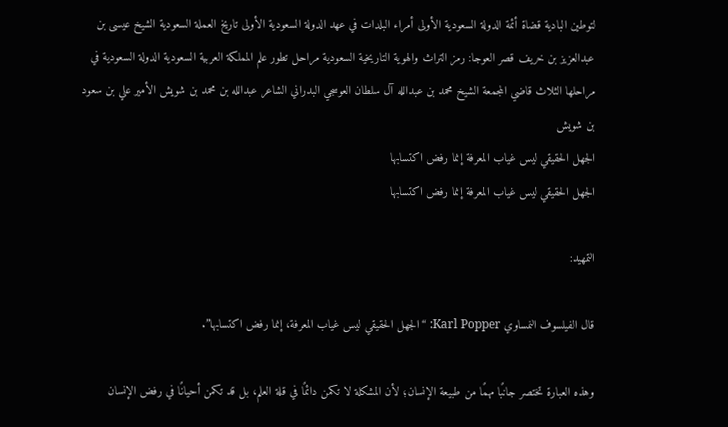لتوطين البادية قضاة أئمة الدولة السعودية الأولى أمراء البلدات في عهد الدولة السعودية الأولى تاريخ العملة السعودية الشيخ عيسى بن عبدالعزيز بن خريف قصر العوجا: رمز التراث والهوية التاريخية السعودية مراحل تطور علم المملكة العربية السعودية الدولة السعودية في مراحلها الثلاث قاضي المجمعة الشيخ محمد بن عبدالله آل سلطان العوسجي البدراني الشاعر عبدالله بن محمد بن شويش الأمير علي بن سعود بن شويش
الجهل الحقيقي ليس غياب المعرفة إنما رفض اكتسابها
الجهل الحقيقي ليس غياب المعرفة إنما رفض اكتسابها

التمهيد:

قال الفيلسوف النمساوي Karl Popper: “الجهل الحقيقي ليس غياب المعرفة، إنما رفض اكتسابها”.

وهذه العبارة تختصر جانبًا مهمًا من طبيعة الإنسان؛ لأن المشكلة لا تكمن دائمًا في قلة العلم، بل قد تكمن أحيانًا في رفض الإنسان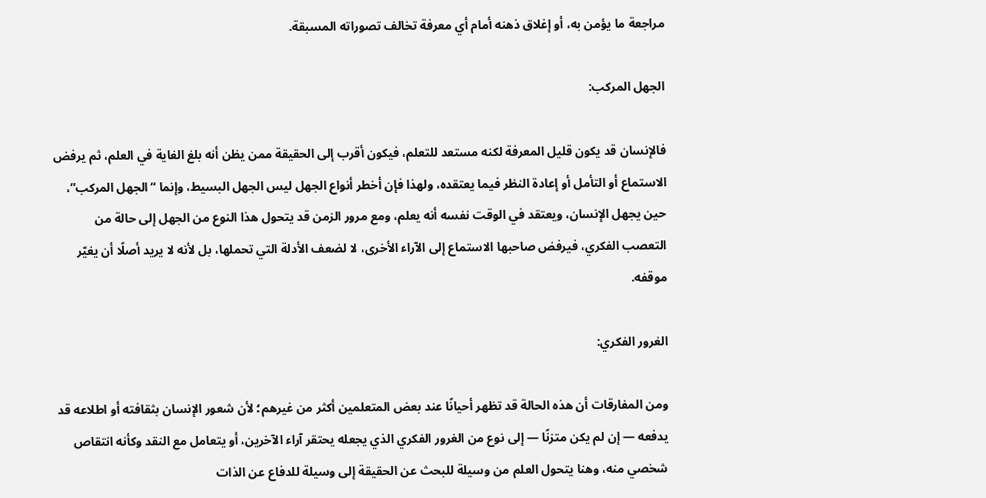مراجعة ما يؤمن به، أو إغلاق ذهنه أمام أي معرفة تخالف تصوراته المسبقة.

الجهل المركب:

فالإنسان قد يكون قليل المعرفة لكنه مستعد للتعلم، فيكون أقرب إلى الحقيقة ممن يظن أنه بلغ الغاية في العلم، ثم يرفض الاستماع أو التأمل أو إعادة النظر فيما يعتقده، ولهذا فإن أخطر أنواع الجهل ليس الجهل البسيط، وإنما “الجهل المركب”، حين يجهل الإنسان، ويعتقد في الوقت نفسه أنه يعلم، ومع مرور الزمن قد يتحول هذا النوع من الجهل إلى حالة من التعصب الفكري، فيرفض صاحبها الاستماع إلى الآراء الأخرى، لا لضعف الأدلة التي تحملها، بل لأنه لا يريد أصلًا أن يغيّر موقفه.

الغرور الفكري:

ومن المفارقات أن هذه الحالة قد تظهر أحيانًا عند بعض المتعلمين أكثر من غيرهم؛ لأن شعور الإنسان بثقافته أو اطلاعه قد يدفعه — إن لم يكن متزنًا — إلى نوع من الغرور الفكري الذي يجعله يحتقر آراء الآخرين، أو يتعامل مع النقد وكأنه انتقاص شخصي منه، وهنا يتحول العلم من وسيلة للبحث عن الحقيقة إلى وسيلة للدفاع عن الذات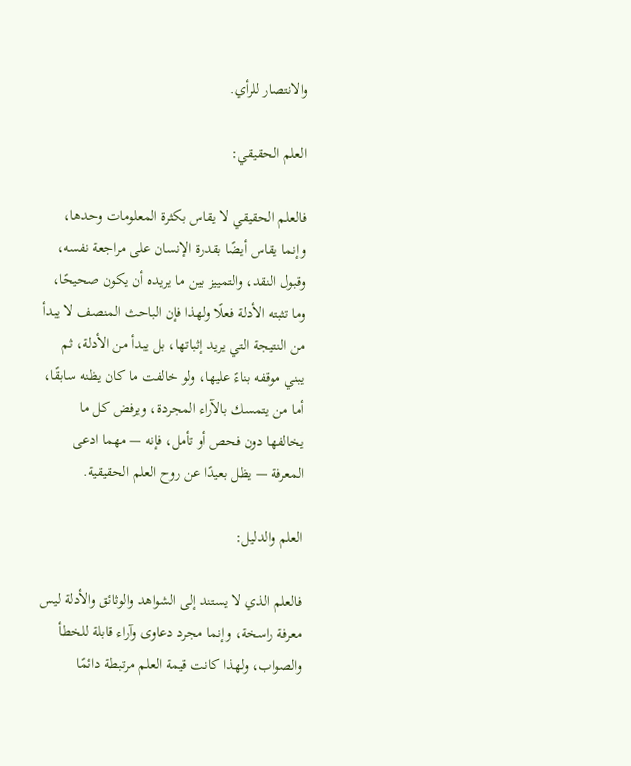والانتصار للرأي.

العلم الحقيقي:

فالعلم الحقيقي لا يقاس بكثرة المعلومات وحدها، وإنما يقاس أيضًا بقدرة الإنسان على مراجعة نفسه، وقبول النقد، والتمييز بين ما يريده أن يكون صحيحًا، وما تثبته الأدلة فعلًا ولهذا فإن الباحث المنصف لا يبدأ من النتيجة التي يريد إثباتها، بل يبدأ من الأدلة، ثم يبني موقفه بناءً عليها، ولو خالفت ما كان يظنه سابقًا، أما من يتمسك بالآراء المجردة، ويرفض كل ما يخالفها دون فحص أو تأمل، فإنه — مهما ادعى المعرفة — يظل بعيدًا عن روح العلم الحقيقية.

العلم والدليل:

فالعلم الذي لا يستند إلى الشواهد والوثائق والأدلة ليس معرفة راسخة، وإنما مجرد دعاوى وآراء قابلة للخطأ والصواب، ولهذا كانت قيمة العلم مرتبطة دائمًا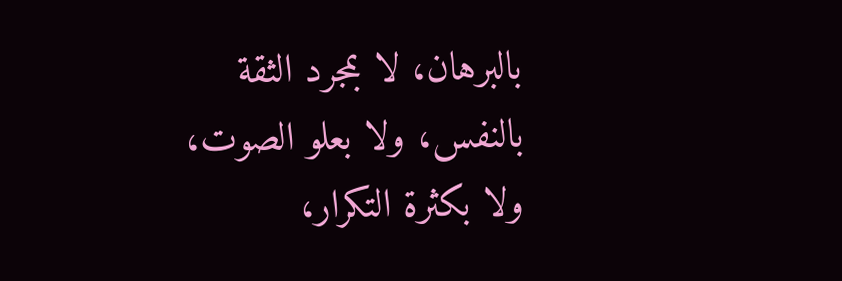بالبرهان، لا بمجرد الثقة بالنفس، ولا بعلو الصوت، ولا بكثرة التكرار،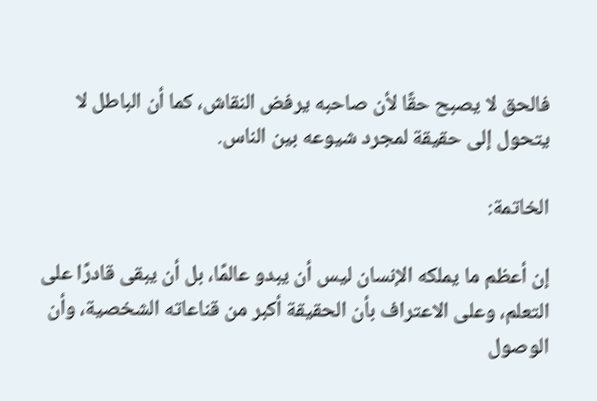فالحق لا يصبح حقًا لأن صاحبه يرفض النقاش، كما أن الباطل لا يتحول إلى حقيقة لمجرد شيوعه بين الناس.

الخاتمة:

إن أعظم ما يملكه الإنسان ليس أن يبدو عالمًا، بل أن يبقى قادرًا على التعلم، وعلى الاعتراف بأن الحقيقة أكبر من قناعاته الشخصية، وأن الوصول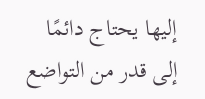إليها يحتاج دائمًا إلى قدر من التواضع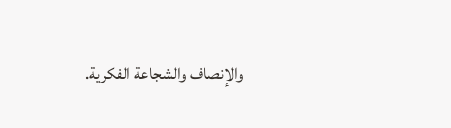والإنصاف والشجاعة الفكرية.